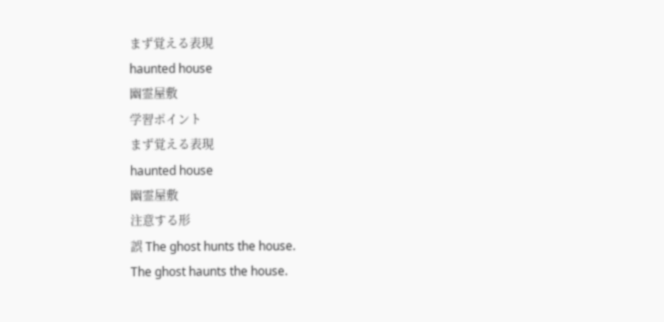まず覚える表現
haunted house
幽霊屋敷
学習ポイント
まず覚える表現
haunted house
幽霊屋敷
注意する形
誤 The ghost hunts the house.
The ghost haunts the house.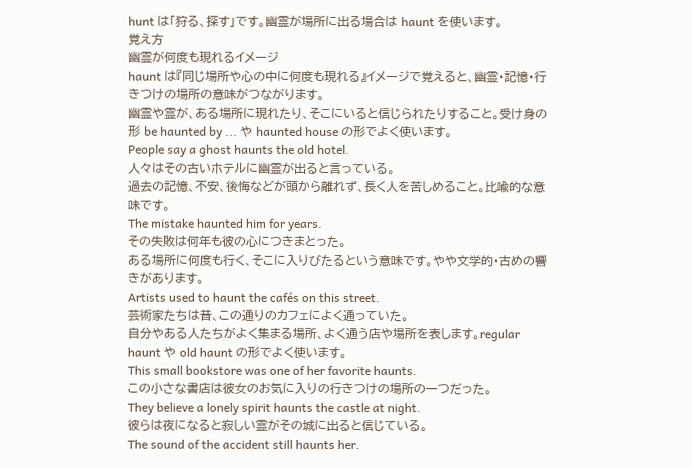hunt は「狩る、探す」です。幽霊が場所に出る場合は haunt を使います。
覚え方
幽霊が何度も現れるイメージ
haunt は『同じ場所や心の中に何度も現れる』イメージで覚えると、幽霊・記憶・行きつけの場所の意味がつながります。
幽霊や霊が、ある場所に現れたり、そこにいると信じられたりすること。受け身の形 be haunted by ... や haunted house の形でよく使います。
People say a ghost haunts the old hotel.
人々はその古いホテルに幽霊が出ると言っている。
過去の記憶、不安、後悔などが頭から離れず、長く人を苦しめること。比喩的な意味です。
The mistake haunted him for years.
その失敗は何年も彼の心につきまとった。
ある場所に何度も行く、そこに入りびたるという意味です。やや文学的・古めの響きがあります。
Artists used to haunt the cafés on this street.
芸術家たちは昔、この通りのカフェによく通っていた。
自分やある人たちがよく集まる場所、よく通う店や場所を表します。regular haunt や old haunt の形でよく使います。
This small bookstore was one of her favorite haunts.
この小さな書店は彼女のお気に入りの行きつけの場所の一つだった。
They believe a lonely spirit haunts the castle at night.
彼らは夜になると寂しい霊がその城に出ると信じている。
The sound of the accident still haunts her.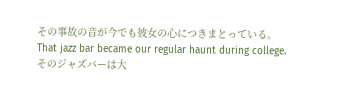その事故の音が今でも彼女の心につきまとっている。
That jazz bar became our regular haunt during college.
そのジャズバーは大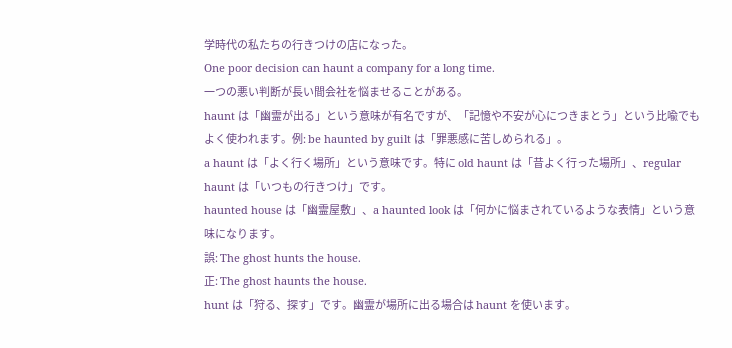学時代の私たちの行きつけの店になった。
One poor decision can haunt a company for a long time.
一つの悪い判断が長い間会社を悩ませることがある。
haunt は「幽霊が出る」という意味が有名ですが、「記憶や不安が心につきまとう」という比喩でもよく使われます。例: be haunted by guilt は「罪悪感に苦しめられる」。
a haunt は「よく行く場所」という意味です。特に old haunt は「昔よく行った場所」、regular haunt は「いつもの行きつけ」です。
haunted house は「幽霊屋敷」、a haunted look は「何かに悩まされているような表情」という意味になります。
誤: The ghost hunts the house.
正: The ghost haunts the house.
hunt は「狩る、探す」です。幽霊が場所に出る場合は haunt を使います。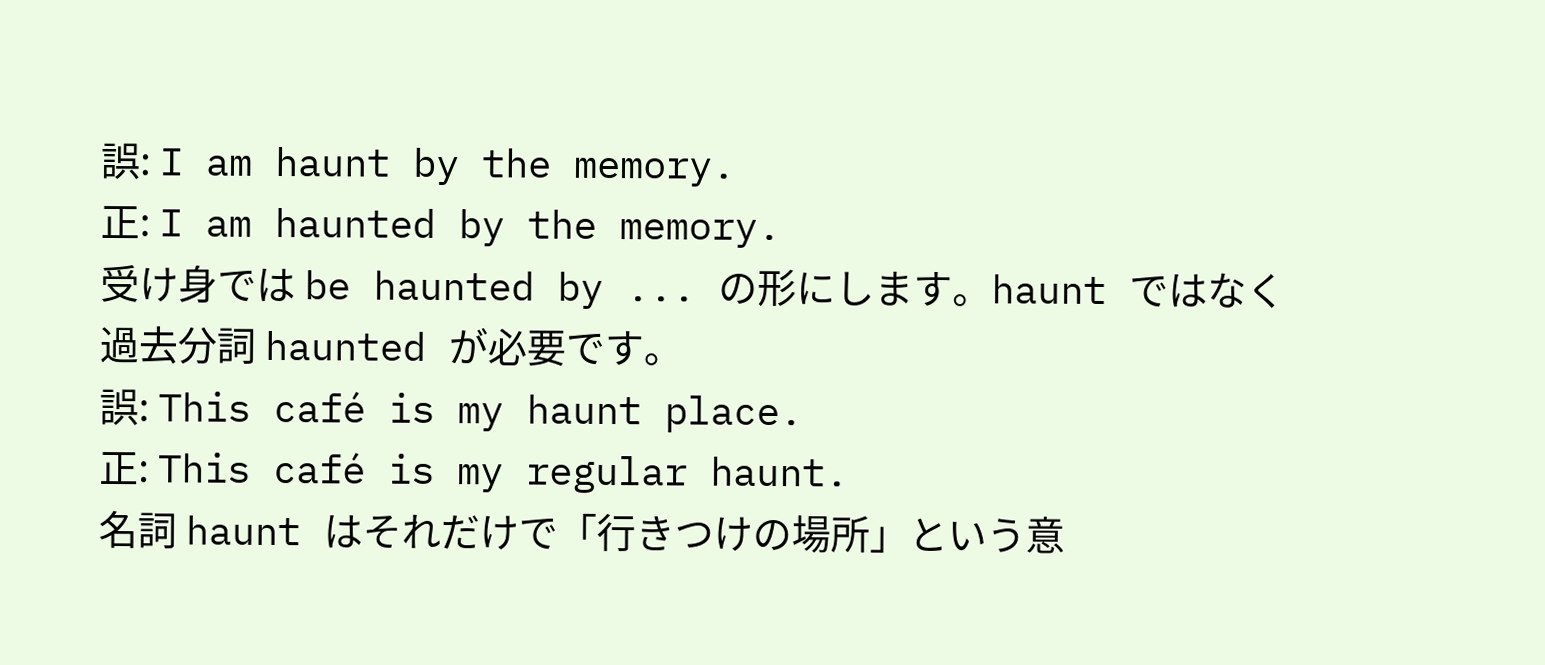誤: I am haunt by the memory.
正: I am haunted by the memory.
受け身では be haunted by ... の形にします。haunt ではなく過去分詞 haunted が必要です。
誤: This café is my haunt place.
正: This café is my regular haunt.
名詞 haunt はそれだけで「行きつけの場所」という意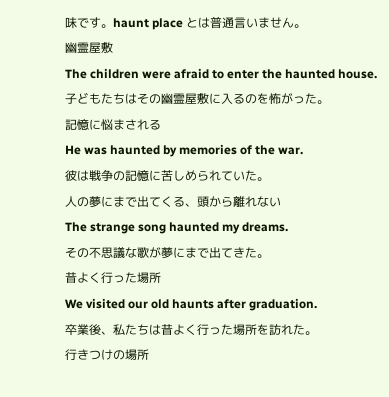味です。haunt place とは普通言いません。
幽霊屋敷
The children were afraid to enter the haunted house.
子どもたちはその幽霊屋敷に入るのを怖がった。
記憶に悩まされる
He was haunted by memories of the war.
彼は戦争の記憶に苦しめられていた。
人の夢にまで出てくる、頭から離れない
The strange song haunted my dreams.
その不思議な歌が夢にまで出てきた。
昔よく行った場所
We visited our old haunts after graduation.
卒業後、私たちは昔よく行った場所を訪れた。
行きつけの場所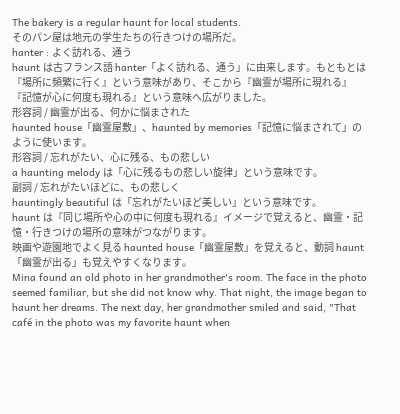The bakery is a regular haunt for local students.
そのパン屋は地元の学生たちの行きつけの場所だ。
hanter : よく訪れる、通う
haunt は古フランス語 hanter「よく訪れる、通う」に由来します。もともとは『場所に頻繁に行く』という意味があり、そこから『幽霊が場所に現れる』『記憶が心に何度も現れる』という意味へ広がりました。
形容詞 / 幽霊が出る、何かに悩まされた
haunted house「幽霊屋敷」、haunted by memories「記憶に悩まされて」のように使います。
形容詞 / 忘れがたい、心に残る、もの悲しい
a haunting melody は「心に残るもの悲しい旋律」という意味です。
副詞 / 忘れがたいほどに、もの悲しく
hauntingly beautiful は「忘れがたいほど美しい」という意味です。
haunt は『同じ場所や心の中に何度も現れる』イメージで覚えると、幽霊・記憶・行きつけの場所の意味がつながります。
映画や遊園地でよく見る haunted house「幽霊屋敷」を覚えると、動詞 haunt「幽霊が出る」も覚えやすくなります。
Mina found an old photo in her grandmother's room. The face in the photo seemed familiar, but she did not know why. That night, the image began to haunt her dreams. The next day, her grandmother smiled and said, "That café in the photo was my favorite haunt when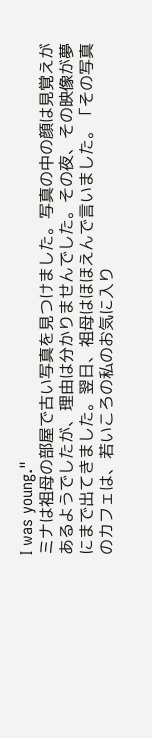I was young."
ミナは祖母の部屋で古い写真を見つけました。写真の中の顔は見覚えがあるようでしたが、理由は分かりませんでした。その夜、その映像が夢にまで出てきました。翌日、祖母はほほえんで言いました。「その写真のカフェは、若いころの私のお気に入り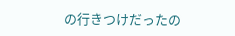の行きつけだったの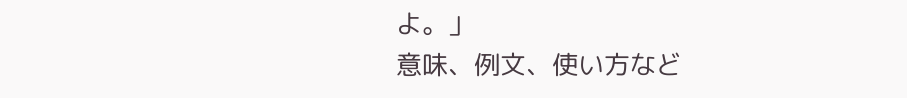よ。」
意味、例文、使い方など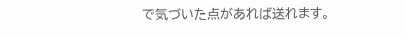で気づいた点があれば送れます。